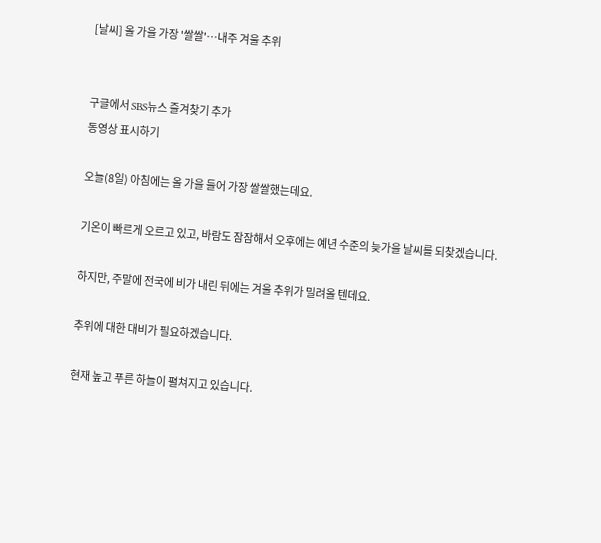[날씨] 올 가을 가장 '쌀쌀'…내주 겨울 추위


구글에서 SBS뉴스 즐겨찾기 추가
동영상 표시하기

오늘(8일) 아침에는 올 가을 들어 가장 쌀쌀했는데요.

기온이 빠르게 오르고 있고, 바람도 잠잠해서 오후에는 예년 수준의 늦가을 날씨를 되찾겠습니다.

하지만, 주말에 전국에 비가 내린 뒤에는 겨울 추위가 밀려올 텐데요.

추위에 대한 대비가 필요하겠습니다.

현재 높고 푸른 하늘이 펼쳐지고 있습니다.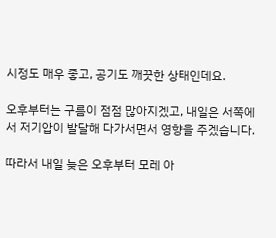시정도 매우 좋고, 공기도 깨끗한 상태인데요.

오후부터는 구름이 점점 많아지겠고, 내일은 서쪽에서 저기압이 발달해 다가서면서 영향을 주겠습니다.

따라서 내일 늦은 오후부터 모레 아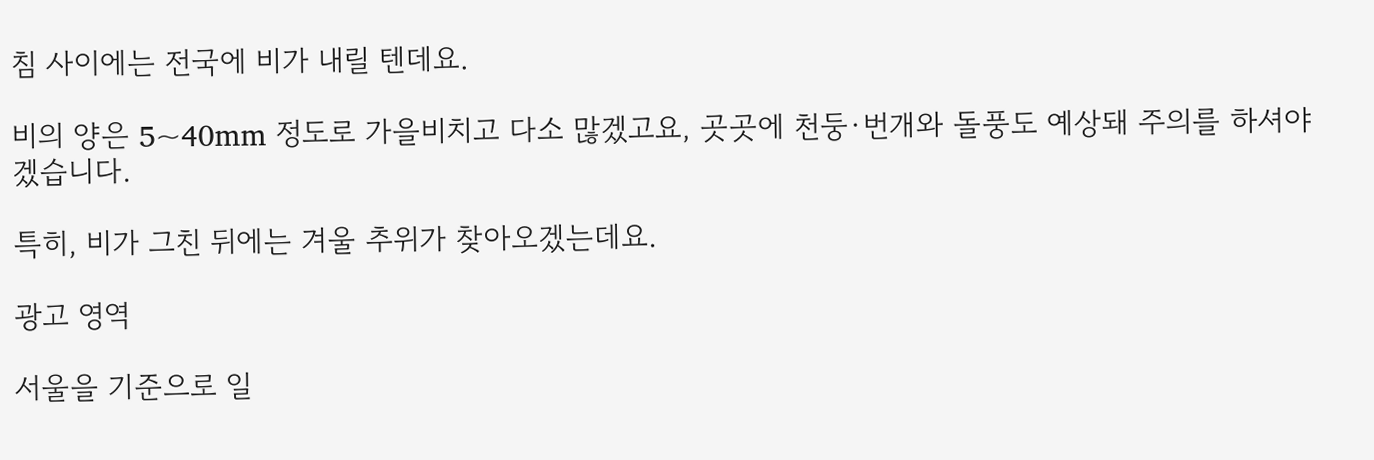침 사이에는 전국에 비가 내릴 텐데요.

비의 양은 5~40mm 정도로 가을비치고 다소 많겠고요, 곳곳에 천둥·번개와 돌풍도 예상돼 주의를 하셔야 겠습니다.

특히, 비가 그친 뒤에는 겨울 추위가 찾아오겠는데요.

광고 영역

서울을 기준으로 일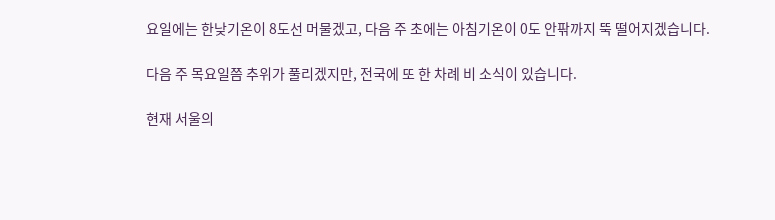요일에는 한낮기온이 8도선 머물겠고, 다음 주 초에는 아침기온이 0도 안팎까지 뚝 떨어지겠습니다.

다음 주 목요일쯤 추위가 풀리겠지만, 전국에 또 한 차례 비 소식이 있습니다.

현재 서울의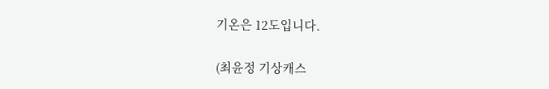기온은 12도입니다.

(최윤정 기상캐스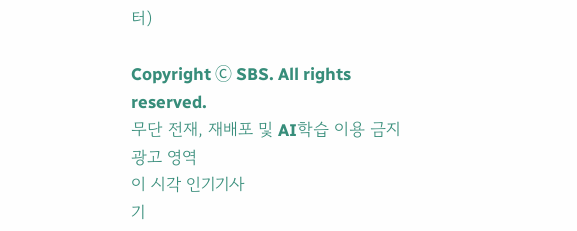터)

Copyright Ⓒ SBS. All rights reserved.
무단 전재, 재배포 및 AI학습 이용 금지
광고 영역
이 시각 인기기사
기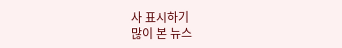사 표시하기
많이 본 뉴스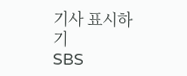기사 표시하기
SBS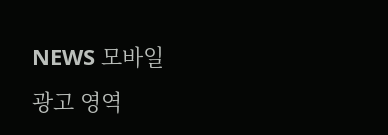NEWS 모바일
광고 영역